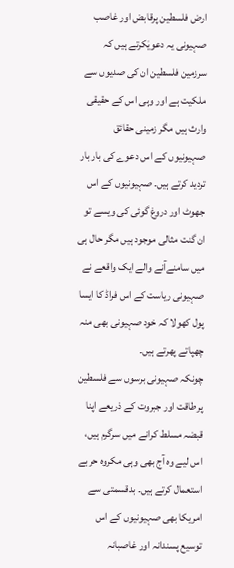ارض فلسطین پرقابض اور غاصب صہیونی یہ دعویٰکرتے ہیں کہ سرزمین فلسطین ان کی صدیوں سے ملکیت ہے اور وہی اس کے حقیقی وارث ہیں مگر زمینی حقائق صہیونیوں کے اس دعوے کی بار بار تردید کرتے ہیں۔ صہیونیوں کے اس جھوٹ اور دروغ گوئی کی ویسے تو ان گنت مثالی موجود ہیں مگر حال ہی میں سامنےآنے والے ایک واقعے نے صہیونی ریاست کے اس فراڈ کا ایسا پول کھولا کہ خود صہیونی بھی منہ چھپاتے پھرتے ہیں۔
چونکہ صہیونی برسوں سے فلسطین پرطاقت اور جبروت کے ذریعے اپنا قبضہ مسلط کرانے میں سرگرم ہیں، اس لیے وہ آج بھی وہی مکروہ حربے استعمال کرتے ہیں۔ بدقسمتی سے امریکا بھی صہیونیوں کے اس توسیع پسندانہ اور غاصبانہ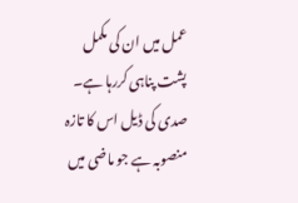عمل میں ان کی مکمل پشت پناہی کررہا ہے۔ صدی کی ڈیل اس کا تازہ منصوبہ ہے جو ماضی میں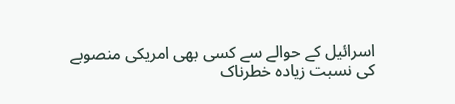اسرائیل کے حوالے سے کسی بھی امریکی منصوبے کی نسبت زیادہ خطرناک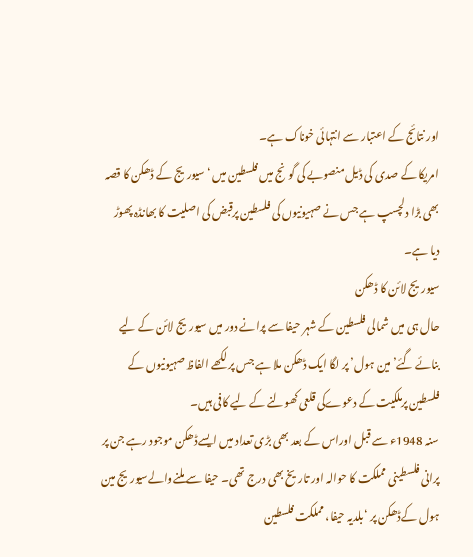اور نتائج کے اعتبار سے انتہائی خوناک ہے۔
امریکا کے صدی کی ڈیل منصوبے کی گونج میں فلسطین میں ‘سیوریج کے ڈھکن کا قصہ بھی بڑا دلچسپ ہے جس نے صہیونیوں کی فلسطین پرقبض کی اصلیت کا بھانڈہ پھوڑ دیا ہے۔
سیوریج لائن کا ڈھکن
حال ہی میں شمالی فلسطین کے شہر حیفا سے پرانے دور میں سیوریج لائن کے لیے بنائے گئے’مین ہول’ پر لگا ایک ڈھکن ملا ہے جس پر لکھے الفاظ صہیونیوں کے فلسطین پرملکیت کے دعوےکی قلعی کھولنے کے لیے کافی ہیں۔
سنہ 1948ء سے قبل اوراس کے بعد بھی بڑی تعداد میں ایسےڈھکن موجود رہے جن پر پرانی فلسطینی مملکت کا حوالہ اور تاریخ بھی درج تھی۔ حیفا سے ملنےوالےسیوریج مین ہول کےڈھکن پر ‘بلدیہ حیفا، مملکت فلسطین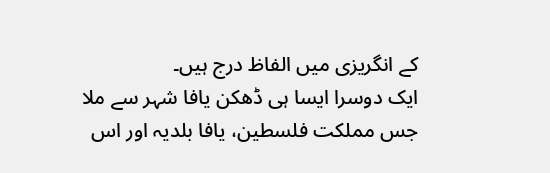کے انگریزی میں الفاظ درج ہیں۔
ایک دوسرا ایسا ہی ڈھکن یافا شہر سے ملا جس مملکت فلسطین، یافا بلدیہ اور اس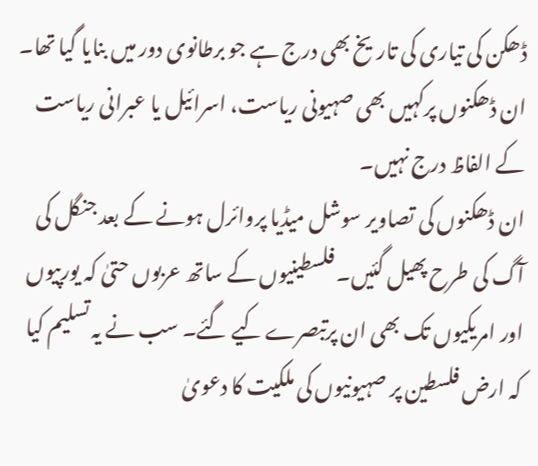ڈھکن کی تیاری کی تاریخ بھی درج ہے جو برطانوی دور میں بنایا گیا تھا۔ ان ڈھکنوں پرکہیں بھی صہیونی ریاست، اسرائیل یا عبرانی ریاست کے الفاظ درج نہیں۔
ان ڈھکنوں کی تصاویر سوشل میڈیا پروائرل ہونے کے بعد جنگل کی آگ کی طرح پھیل گئیں۔ فلسطینیوں کے ساتھ عربوں حتیٰ کہ یورپیوں اور امریکیوں تک بھی ان پرتبصرے کیے گئے۔ سب نے یہ تسلیم کیا کہ ارض فلسطین پر صہیونیوں کی ملکیت کا دعویٰ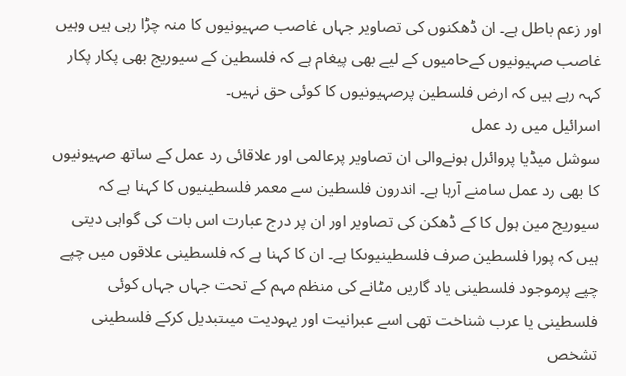اور زعم باطل ہے۔ ان ڈھکنوں کی تصاویر جہاں غاصب صہیونیوں کا منہ چڑا رہی ہیں وہیں غاصب صہیونیوں کےحامیوں کے لیے بھی پیغام ہے کہ فلسطین کے سیوریج بھی پکار پکار کہہ رہے ہیں کہ ارض فلسطین پرصہیونیوں کا کوئی حق نہیں۔
اسرائیل میں رد عمل
سوشل میڈیا پروائرل ہونےوالی ان تصاویر پرعالمی اور علاقائی رد عمل کے ساتھ صہیونیوں کا بھی رد عمل سامنے آرہا ہے۔ اندرون فلسطین سے معمر فلسطینیوں کا کہنا ہے کہ سیوریج مین ہول کا کے ڈھکن کی تصاویر اور ان پر درج عبارت اس بات کی گواہی دیتی ہیں کہ پورا فلسطین صرف فلسطینیوںکا ہے۔ ان کا کہنا ہے کہ فلسطینی علاقوں میں چپے چپے پرموجود فلسطینی یاد گاریں مٹانے کی منظم مہم کے تحت جہاں جہاں کوئی فلسطینی یا عرب شناخت تھی اسے عبرانیت اور یہودیت میںتبدیل کرکے فلسطینی تشخص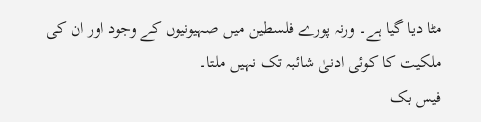مٹا دیا گیا ہے۔ ورنہ پورے فلسطین میں صہیونیوں کے وجود اور ان کی ملکیت کا کوئی ادنیٰ شائبہ تک نہیں ملتا۔
فیس بک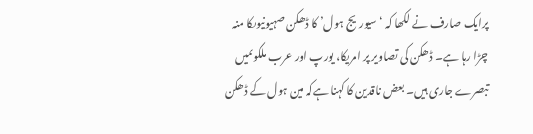پرایک صارف نے لکھا کہ ‘ سیوریج ہول’ کا ڈھکن صہیونیوںکا منہ چڑا رہا ہے۔ ڈھکن کی تصاویر پر امریکا، یورپ اور عرب ملکوںمیں تبصرے جاری ہیں۔ بعض ناقدین کا کہنا ہےکہ مین ہول کے ڈھکن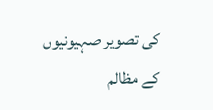کی تصویر صہیونیوں کے مظالم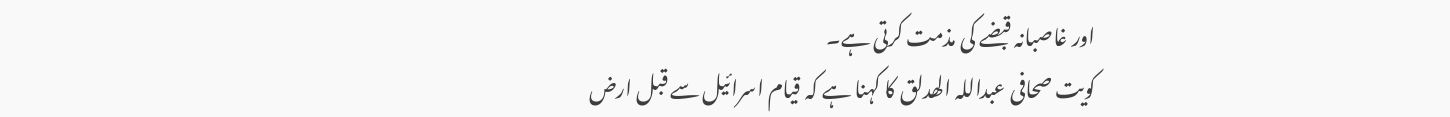اور غاصبانہ قبضے کی مذمت کرتی ہے۔
کویت صحافی عبداللہ الھدلق کا کہنا ہے کہ قیام اسرائیل سے قبل ارض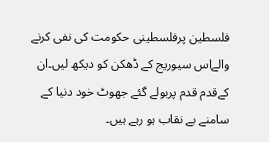فلسطین پرفلسطینی حکومت کی نفی کرنے والےاس سیوریج کے ڈھکن کو دیکھ لیں۔ان کےقدم قدم پربولے گئے جھوٹ خود دنیا کے سامنے بے نقاب ہو رہے ہیں۔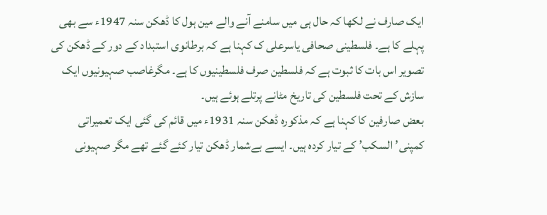ایک صارف نے لکھا کہ حال ہی میں سامنے آنے والے مین ہول کا ڈھکن سنہ 1947ء سے بھی پہلے کا ہے۔ فلسطینی صحافی یاسرعلی ک کہنا ہے کہ برطانوی استبداد کے دور کے ڈھکن کی تصویر اس بات کا ثبوت ہے کہ فلسطین صرف فلسطینیوں کا ہے۔ مگرغاصب صہیونیوں ایک سازش کے تحت فلسطین کی تاریخ مٹانے پرتلے ہوئے ہیں۔
بعض صارفین کا کہنا ہے کہ مذکورہ ڈھکن سنہ 1931ء میں قائم کی گئی ایک تعمیراتی کمپنی’السکب’ کے تیار کردہ ہیں۔ ایسے بےشمار ڈھکن تیار کئے گئے تھے مگر صہیونی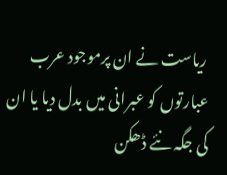ریاست نے ان پرموجود عرب عبارتوں کو عبرانی میں بدل دیا یا ان کی جگہ نئے ڈھکن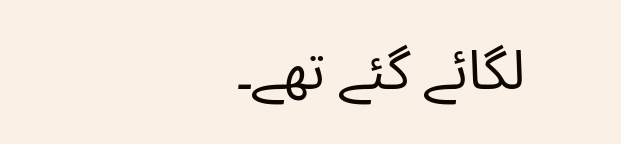لگائے گئے تھے۔